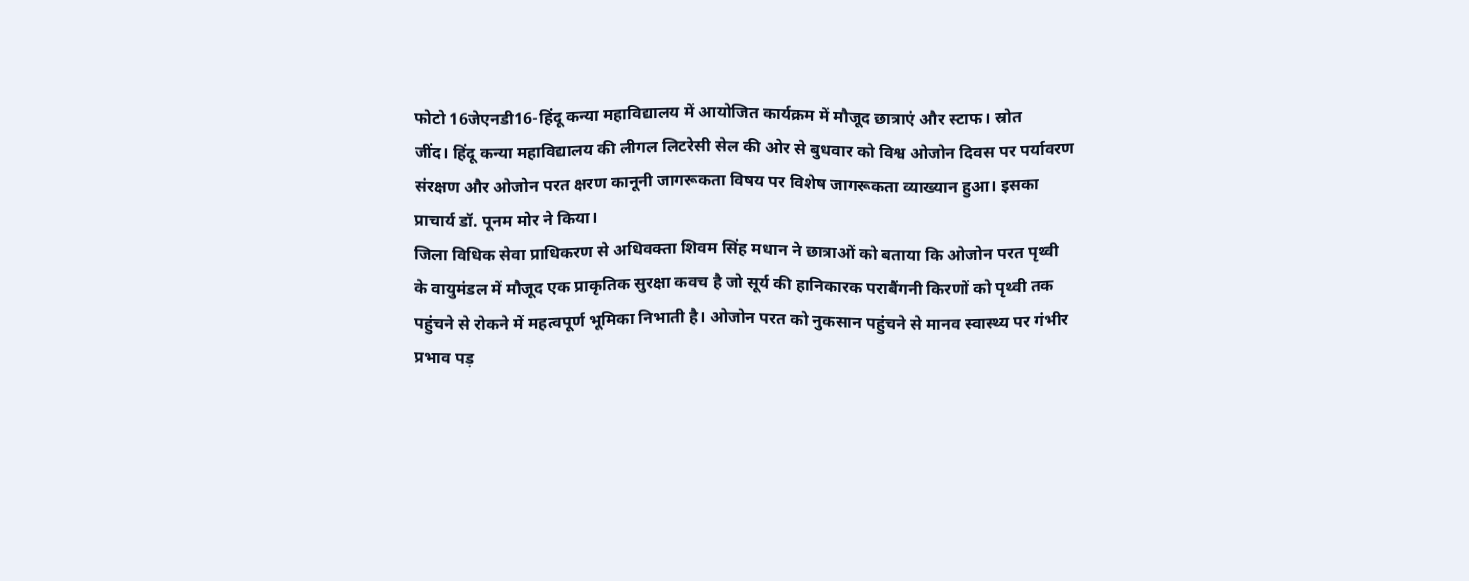फोटो 16जेएनडी16-हिंदू कन्या महाविद्यालय में आयोजित कार्यक्रम में मौजूद छात्राएं और स्टाफ। स्रोत
जींद। हिंदू कन्या महाविद्यालय की लीगल लिटरेसी सेल की ओर से बुधवार को विश्व ओजोन दिवस पर पर्यावरण संरक्षण और ओजोन परत क्षरण कानूनी जागरूकता विषय पर विशेष जागरूकता व्याख्यान हुआ। इसका प्राचार्य डॉ. पूनम मोर ने किया।
जिला विधिक सेवा प्राधिकरण से अधिवक्ता शिवम सिंह मधान ने छात्राओं को बताया कि ओजोन परत पृथ्वी के वायुमंडल में मौजूद एक प्राकृतिक सुरक्षा कवच है जो सूर्य की हानिकारक पराबैंगनी किरणों को पृथ्वी तक पहुंचने से रोकने में महत्वपूर्ण भूमिका निभाती है। ओजोन परत को नुकसान पहुंचने से मानव स्वास्थ्य पर गंभीर प्रभाव पड़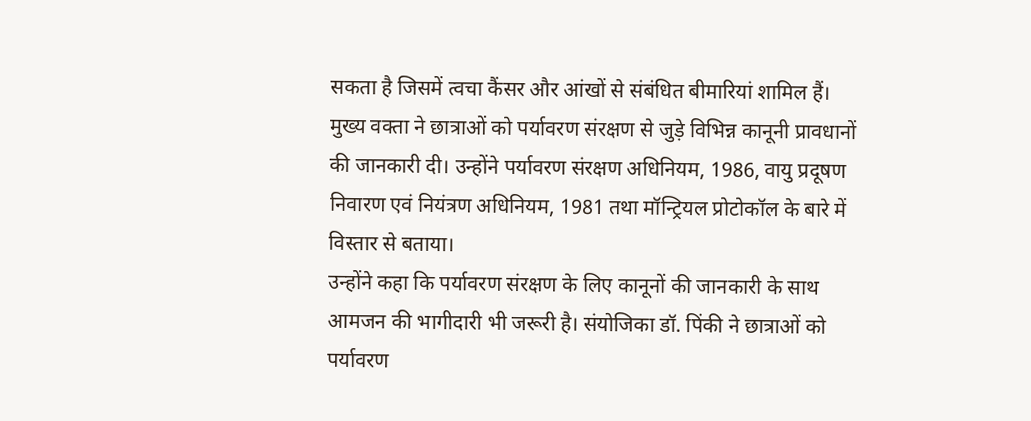सकता है जिसमें त्वचा कैंसर और आंखों से संबंधित बीमारियां शामिल हैं।
मुख्य वक्ता ने छात्राओं को पर्यावरण संरक्षण से जुड़े विभिन्न कानूनी प्रावधानों की जानकारी दी। उन्होंने पर्यावरण संरक्षण अधिनियम, 1986, वायु प्रदूषण निवारण एवं नियंत्रण अधिनियम, 1981 तथा मॉन्ट्रियल प्रोटोकॉल के बारे में विस्तार से बताया।
उन्होंने कहा कि पर्यावरण संरक्षण के लिए कानूनों की जानकारी के साथ आमजन की भागीदारी भी जरूरी है। संयोजिका डॉ. पिंकी ने छात्राओं को पर्यावरण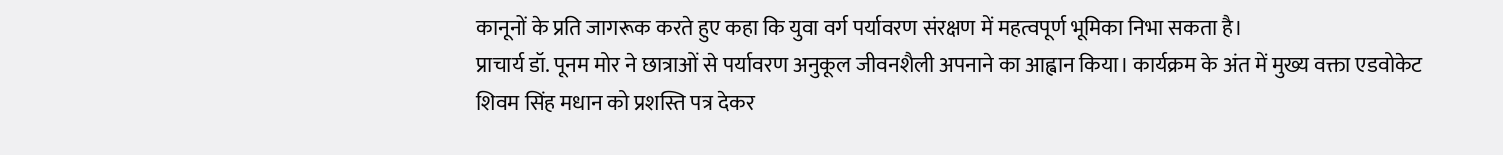कानूनों के प्रति जागरूक करते हुए कहा कि युवा वर्ग पर्यावरण संरक्षण में महत्वपूर्ण भूमिका निभा सकता है।
प्राचार्य डॉ. पूनम मोर ने छात्राओं से पर्यावरण अनुकूल जीवनशैली अपनाने का आह्वान किया। कार्यक्रम के अंत में मुख्य वक्ता एडवोकेट शिवम सिंह मधान को प्रशस्ति पत्र देकर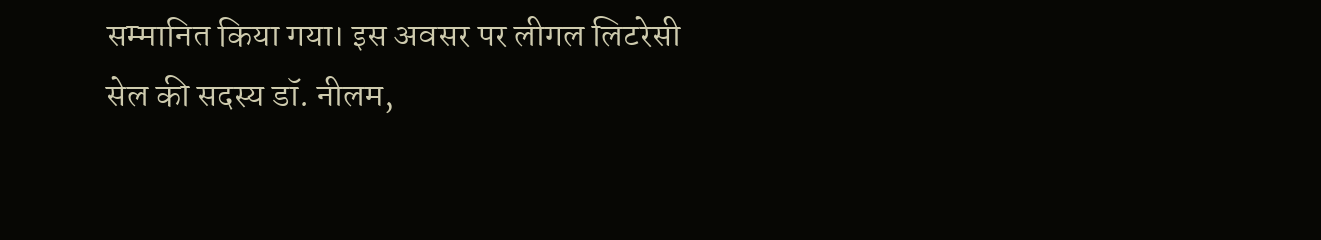सम्मानित किया गया। इस अवसर पर लीगल लिटरेसी सेल की सदस्य डॉ. नीलम,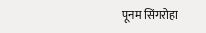पूनम सिंगरोहा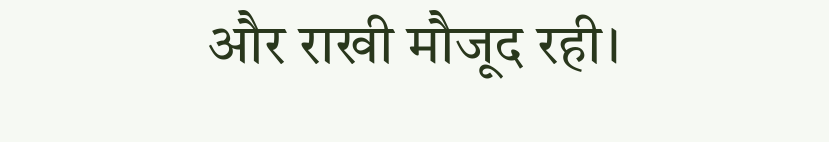और राखी मौजूद रही।